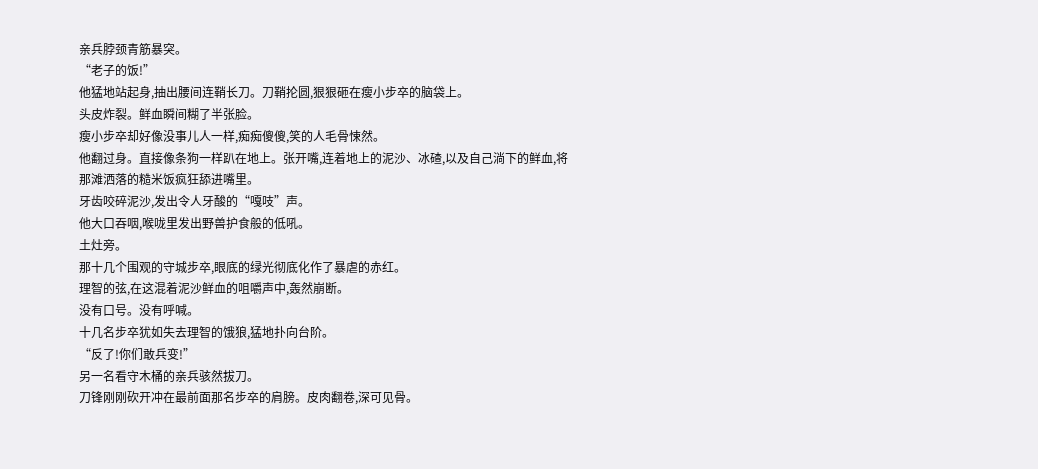亲兵脖颈青筋暴突。
“老子的饭!”
他猛地站起身,抽出腰间连鞘长刀。刀鞘抡圆,狠狠砸在瘦小步卒的脑袋上。
头皮炸裂。鲜血瞬间糊了半张脸。
瘦小步卒却好像没事儿人一样,痴痴傻傻,笑的人毛骨悚然。
他翻过身。直接像条狗一样趴在地上。张开嘴,连着地上的泥沙、冰碴,以及自己淌下的鲜血,将那滩洒落的糙米饭疯狂舔进嘴里。
牙齿咬碎泥沙,发出令人牙酸的“嘎吱”声。
他大口吞咽,喉咙里发出野兽护食般的低吼。
土灶旁。
那十几个围观的守城步卒,眼底的绿光彻底化作了暴虐的赤红。
理智的弦,在这混着泥沙鲜血的咀嚼声中,轰然崩断。
没有口号。没有呼喊。
十几名步卒犹如失去理智的饿狼,猛地扑向台阶。
“反了!你们敢兵变!”
另一名看守木桶的亲兵骇然拔刀。
刀锋刚刚砍开冲在最前面那名步卒的肩膀。皮肉翻卷,深可见骨。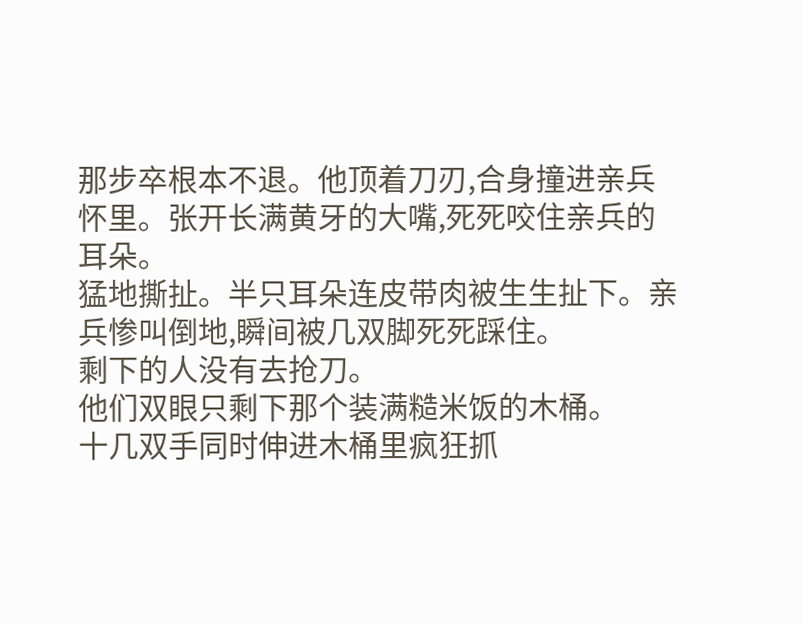那步卒根本不退。他顶着刀刃,合身撞进亲兵怀里。张开长满黄牙的大嘴,死死咬住亲兵的耳朵。
猛地撕扯。半只耳朵连皮带肉被生生扯下。亲兵惨叫倒地,瞬间被几双脚死死踩住。
剩下的人没有去抢刀。
他们双眼只剩下那个装满糙米饭的木桶。
十几双手同时伸进木桶里疯狂抓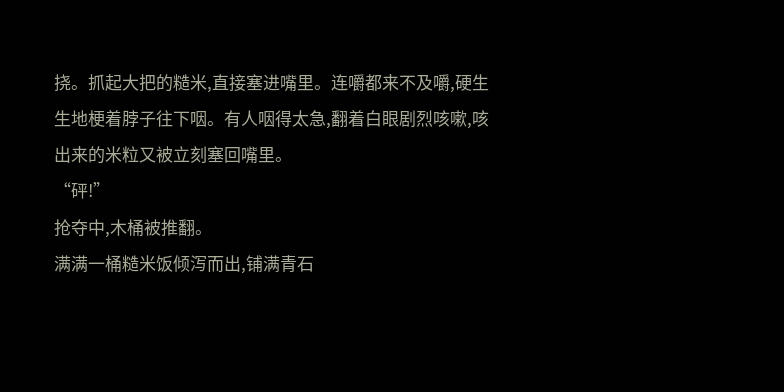挠。抓起大把的糙米,直接塞进嘴里。连嚼都来不及嚼,硬生生地梗着脖子往下咽。有人咽得太急,翻着白眼剧烈咳嗽,咳出来的米粒又被立刻塞回嘴里。
“砰!”
抢夺中,木桶被推翻。
满满一桶糙米饭倾泻而出,铺满青石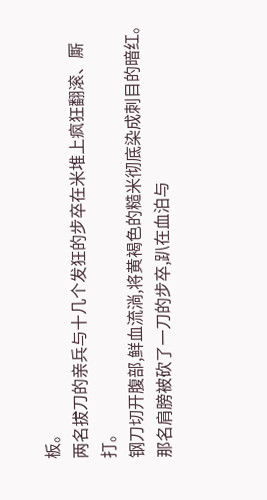板。
两名拔刀的亲兵与十几个发狂的步卒在米堆上疯狂翻滚、厮打。
钢刀切开腹部,鲜血流淌,将黄褐色的糙米彻底染成刺目的暗红。
那名肩膀被砍了一刀的步卒,趴在血泊与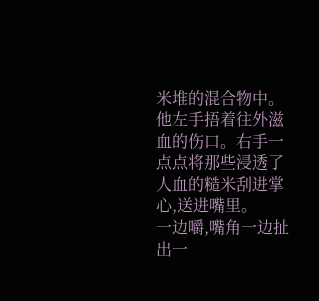米堆的混合物中。
他左手捂着往外滋血的伤口。右手一点点将那些浸透了人血的糙米刮进掌心,送进嘴里。
一边嚼,嘴角一边扯出一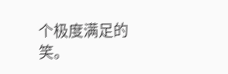个极度满足的笑。